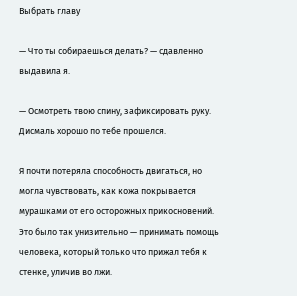Выбрать главу

— Что ты собираешься делать? — сдавленно выдавила я.

— Осмотреть твою спину, зафиксировать руку. Дисмаль хорошо по тебе прошелся.

Я почти потеряла способность двигаться, но могла чувствовать, как кожа покрывается мурашками от его осторожных прикосновений. Это было так унизительно — принимать помощь человека, который только что прижал тебя к стенке, уличив во лжи.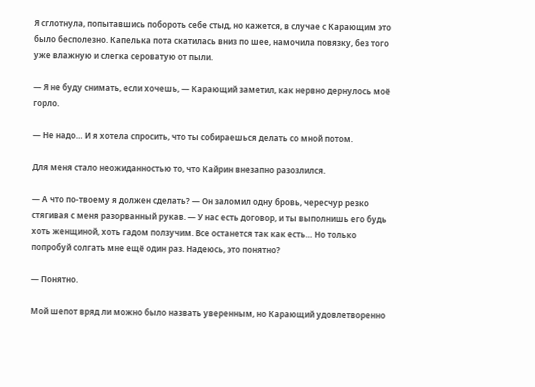Я сглотнула, попытавшись побороть себе стыд, но кажется, в случае с Карающим это было бесполезно. Капелька пота скатилась вниз по шее, намочила повязку, без того уже влажную и слегка сероватую от пыли.

— Я не буду снимать, если хочешь, — Карающий заметил, как нервно дернулось моё горло.

— Не надо… И я хотела спросить, что ты собираешься делать со мной потом.

Для меня стало неожиданностью то, что Кайрин внезапно разозлился.

— А что по-твоему я должен сделать? — Он заломил одну бровь, чересчур резко стягивая с меня разорванный рукав. — У нас есть договор, и ты выполнишь его будь хоть женщиной, хоть гадом ползучим. Все останется так как есть… Но только попробуй солгать мне ещё один раз. Надеюсь, это понятно?

— Понятно.

Мой шепот вряд ли можно было назвать уверенным, но Карающий удовлетворенно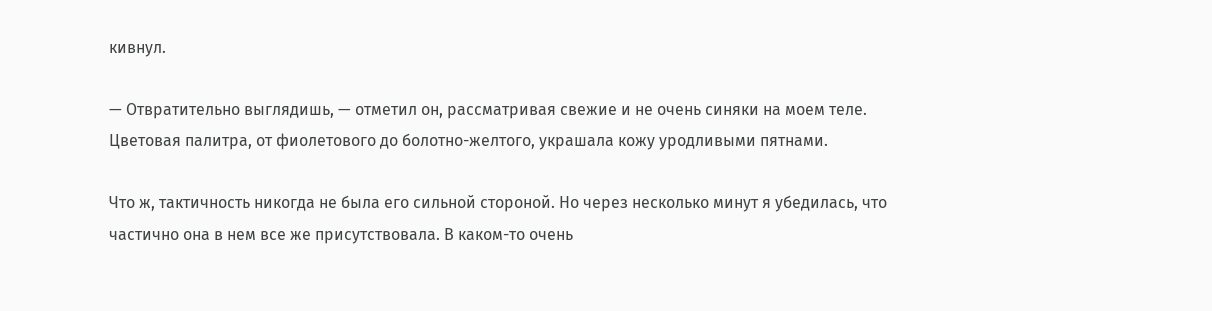кивнул.

— Отвратительно выглядишь, — отметил он, рассматривая свежие и не очень синяки на моем теле. Цветовая палитра, от фиолетового до болотно-желтого, украшала кожу уродливыми пятнами.

Что ж, тактичность никогда не была его сильной стороной. Но через несколько минут я убедилась, что частично она в нем все же присутствовала. В каком-то очень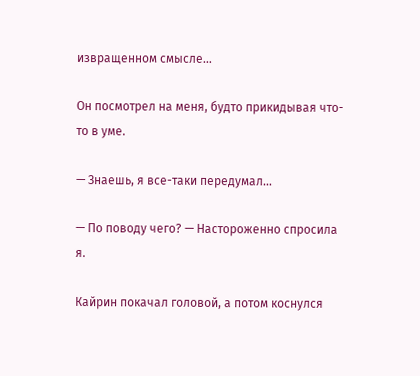извращенном смысле…

Он посмотрел на меня, будто прикидывая что-то в уме.

— Знаешь, я все-таки передумал…

— По поводу чего? — Настороженно спросила я.

Кайрин покачал головой, а потом коснулся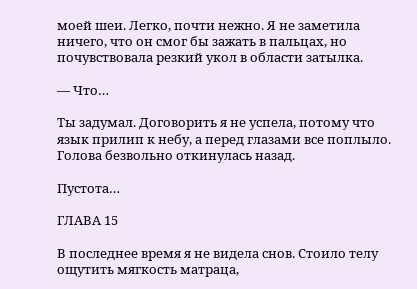моей шеи. Легко, почти нежно. Я не заметила ничего, что он смог бы зажать в пальцах, но почувствовала резкий укол в области затылка.

— Что…

Ты задумал. Договорить я не успела, потому что язык прилип к небу, а перед глазами все поплыло. Голова безвольно откинулась назад.

Пустота…

ГЛАВА 15

В последнее время я не видела снов. Стоило телу ощутить мягкость матраца,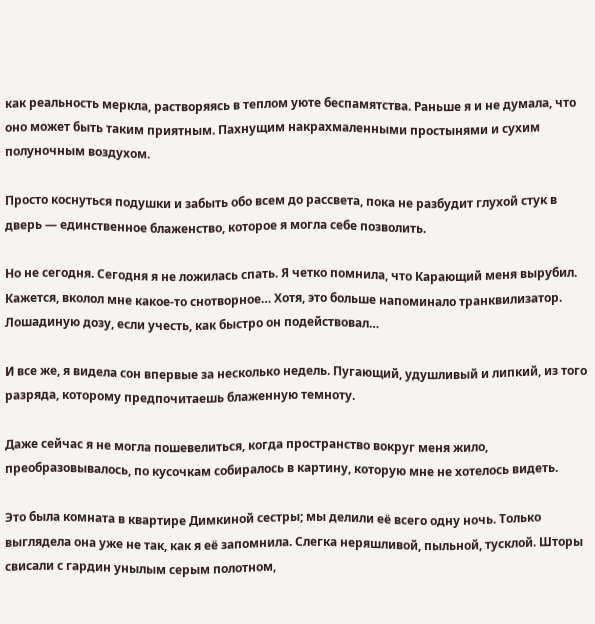как реальность меркла, растворяясь в теплом уюте беспамятства. Раньше я и не думала, что оно может быть таким приятным. Пахнущим накрахмаленными простынями и сухим полуночным воздухом.

Просто коснуться подушки и забыть обо всем до рассвета, пока не разбудит глухой стук в дверь — единственное блаженство, которое я могла себе позволить.

Но не сегодня. Сегодня я не ложилась спать. Я четко помнила, что Карающий меня вырубил. Кажется, вколол мне какое-то снотворное… Хотя, это больше напоминало транквилизатор. Лошадиную дозу, если учесть, как быстро он подействовал…

И все же, я видела сон впервые за несколько недель. Пугающий, удушливый и липкий, из того разряда, которому предпочитаешь блаженную темноту.

Даже сейчас я не могла пошевелиться, когда пространство вокруг меня жило, преобразовывалось, по кусочкам собиралось в картину, которую мне не хотелось видеть.

Это была комната в квартире Димкиной сестры; мы делили её всего одну ночь. Только выглядела она уже не так, как я её запомнила. Слегка неряшливой, пыльной, тусклой. Шторы свисали с гардин унылым серым полотном,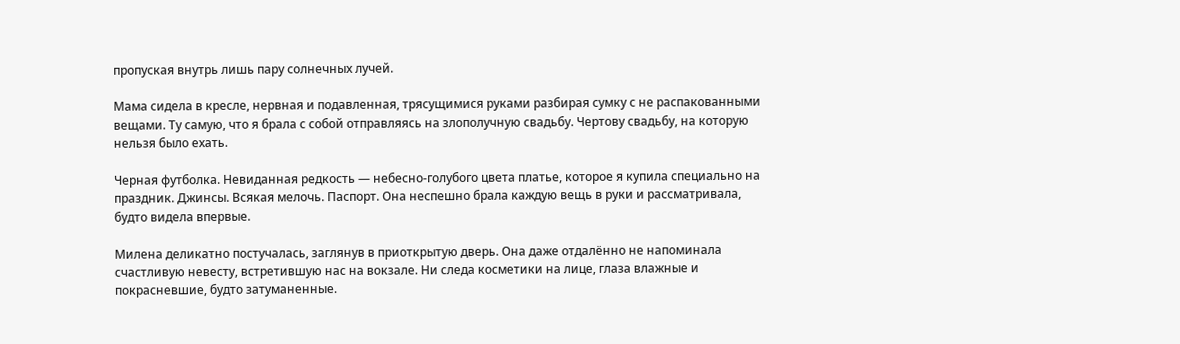пропуская внутрь лишь пару солнечных лучей.

Мама сидела в кресле, нервная и подавленная, трясущимися руками разбирая сумку с не распакованными вещами. Ту самую, что я брала с собой отправляясь на злополучную свадьбу. Чертову свадьбу, на которую нельзя было ехать.

Черная футболка. Невиданная редкость — небесно-голубого цвета платье, которое я купила специально на праздник. Джинсы. Всякая мелочь. Паспорт. Она неспешно брала каждую вещь в руки и рассматривала, будто видела впервые.

Милена деликатно постучалась, заглянув в приоткрытую дверь. Она даже отдалённо не напоминала счастливую невесту, встретившую нас на вокзале. Ни следа косметики на лице, глаза влажные и покрасневшие, будто затуманенные.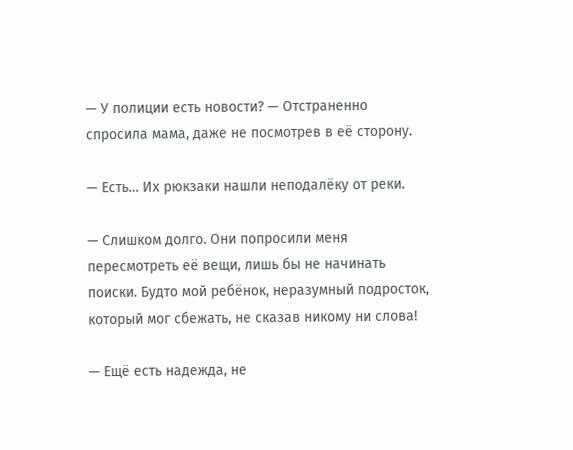— У полиции есть новости? — Отстраненно спросила мама, даже не посмотрев в её сторону.

— Есть… Их рюкзаки нашли неподалёку от реки.

— Слишком долго. Они попросили меня пересмотреть её вещи, лишь бы не начинать поиски. Будто мой ребёнок, неразумный подросток, который мог сбежать, не сказав никому ни слова!

— Ещё есть надежда, не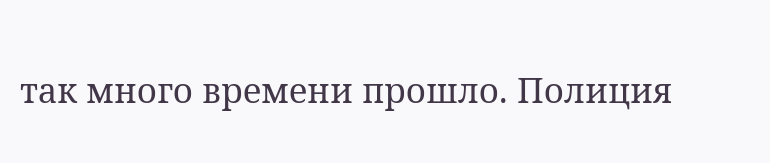так много времени прошло. Полиция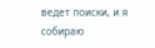ведет поиски, и я собираю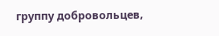группу добровольцев,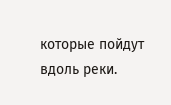которые пойдут вдоль реки.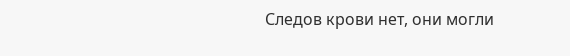Следов крови нет, они могли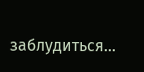заблудиться…